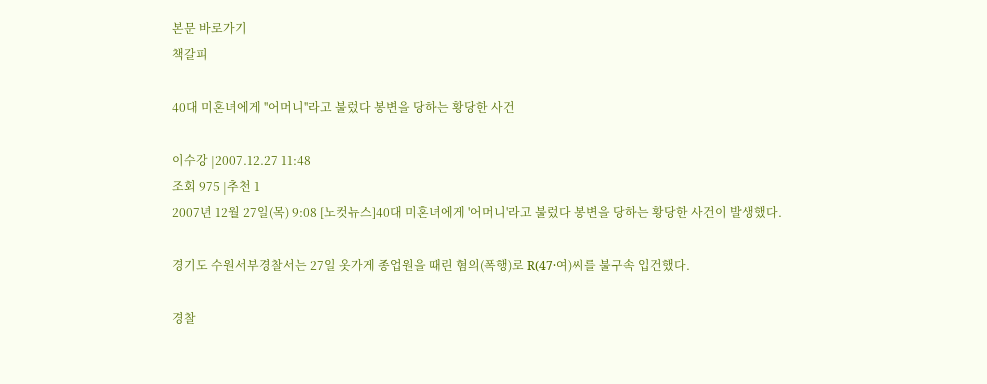본문 바로가기
책갈피

40대 미혼녀에게 ''어머니''라고 불렀다 봉변을 당하는 황당한 사건

이수강 |2007.12.27 11:48
조회 975 |추천 1
2007년 12월 27일(목) 9:08 [노컷뉴스]40대 미혼녀에게 '어머니'라고 불렀다 봉변을 당하는 황당한 사건이 발생했다.

경기도 수원서부경찰서는 27일 옷가게 종업원을 때린 혐의(폭행)로 R(47·여)씨를 불구속 입건했다.

경찰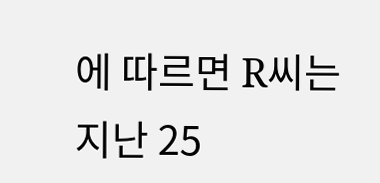에 따르면 R씨는 지난 25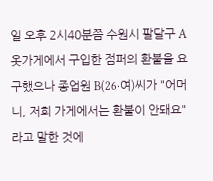일 오후 2시40분쯤 수원시 팔달구 A 옷가게에서 구입한 점퍼의 환불을 요구했으나 종업원 B(26·여)씨가 "어머니, 저희 가게에서는 환불이 안돼요"라고 말한 것에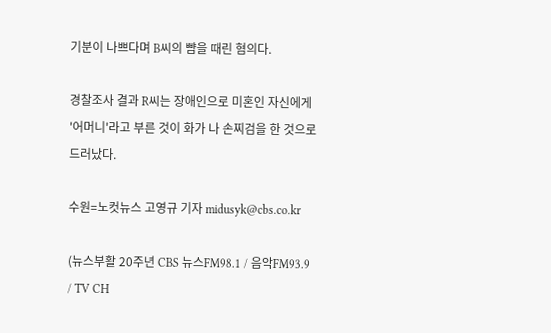기분이 나쁘다며 B씨의 뺨을 때린 혐의다.

경찰조사 결과 R씨는 장애인으로 미혼인 자신에게 '어머니'라고 부른 것이 화가 나 손찌검을 한 것으로 드러났다.

수원=노컷뉴스 고영규 기자 midusyk@cbs.co.kr

(뉴스부활 20주년 CBS 뉴스FM98.1 / 음악FM93.9 / TV CH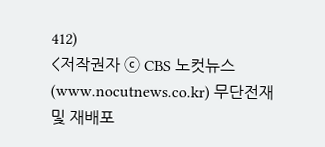412)
<저작권자 ⓒ CBS 노컷뉴스(www.nocutnews.co.kr) 무단전재 및 재배포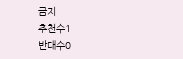금지
추천수1
반대수0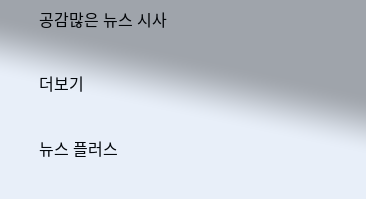공감많은 뉴스 시사

더보기

뉴스 플러스